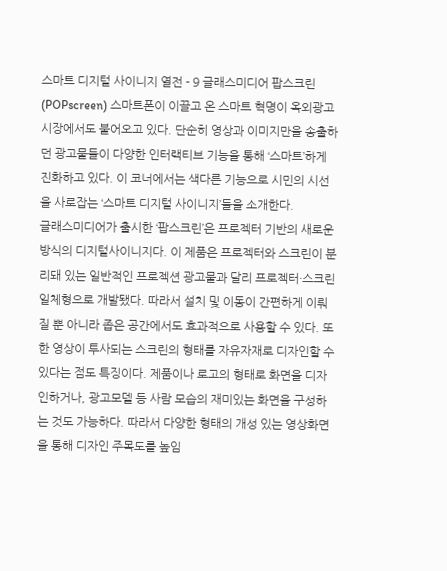스마트 디지털 사이니지 열전 - 9 글래스미디어 팝스크린(POPscreen) 스마트폰이 이끌고 온 스마트 혁명이 옥외광고시장에서도 불어오고 있다. 단순히 영상과 이미지만을 송출하던 광고물들이 다양한 인터랙티브 기능을 통해 ‘스마트’하게 진화하고 있다. 이 코너에서는 색다른 기능으로 시민의 시선을 사로잡는 ‘스마트 디지털 사이니지’들을 소개한다.
글래스미디어가 출시한 ‘팝스크린’은 프로젝터 기반의 새로운 방식의 디지털사이니지다. 이 제품은 프로젝터와 스크린이 분리돼 있는 일반적인 프로젝션 광고물과 달리 프로젝터·스크린 일체형으로 개발됐다. 따라서 설치 및 이동이 간편하게 이뤄질 뿐 아니라 좁은 공간에서도 효과적으로 사용할 수 있다. 또한 영상이 투사되는 스크린의 형태를 자유자재로 디자인할 수 있다는 점도 특징이다. 제품이나 로고의 형태로 화면을 디자인하거나, 광고모델 등 사람 모습의 재미있는 화면을 구성하는 것도 가능하다. 따라서 다양한 형태의 개성 있는 영상화면을 통해 디자인 주목도를 높임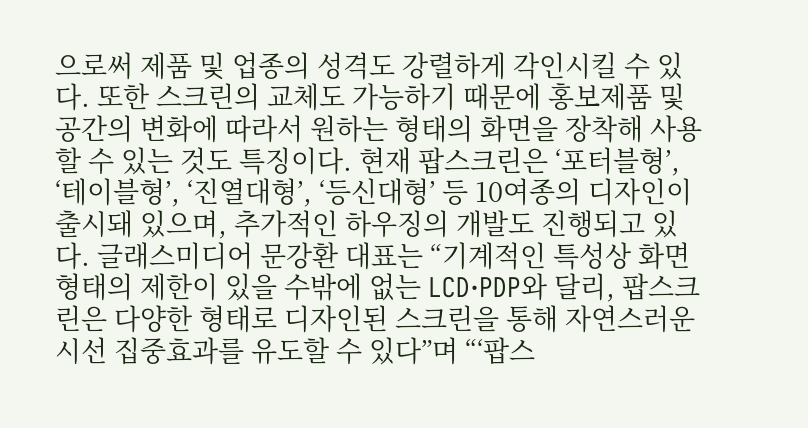으로써 제품 및 업종의 성격도 강렬하게 각인시킬 수 있다. 또한 스크린의 교체도 가능하기 때문에 홍보제품 및 공간의 변화에 따라서 원하는 형태의 화면을 장착해 사용할 수 있는 것도 특징이다. 현재 팝스크린은 ‘포터블형’, ‘테이블형’, ‘진열대형’, ‘등신대형’ 등 10여종의 디자인이 출시돼 있으며, 추가적인 하우징의 개발도 진행되고 있다. 글래스미디어 문강환 대표는 “기계적인 특성상 화면 형태의 제한이 있을 수밖에 없는 LCD·PDP와 달리, 팝스크린은 다양한 형태로 디자인된 스크린을 통해 자연스러운 시선 집중효과를 유도할 수 있다”며 “‘팝스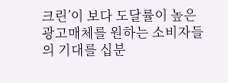크린’이 보다 도달률이 높은 광고매체를 원하는 소비자들의 기대를 십분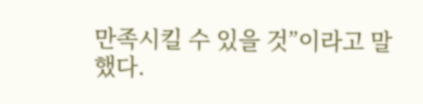만족시킬 수 있을 것”이라고 말했다.